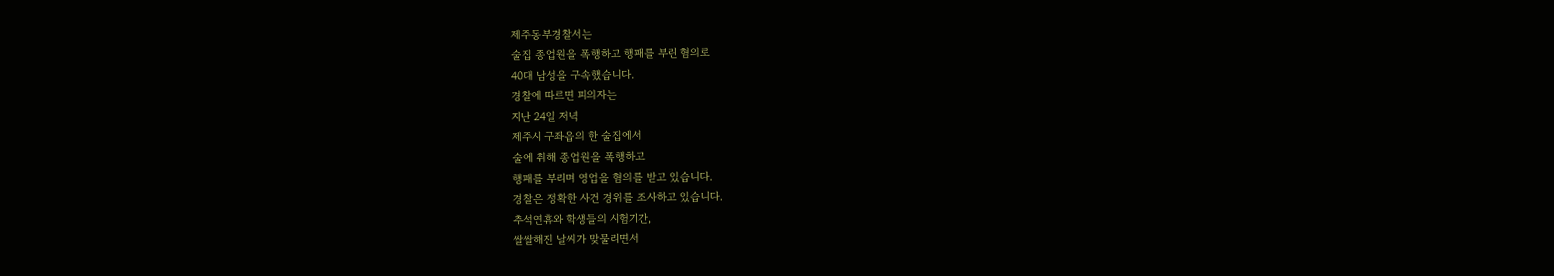제주동부경찰서는
술집 종업원을 폭행하고 행패를 부린 혐의로
40대 남성을 구속했습니다.
경찰에 따르면 피의자는
지난 24일 저녁
제주시 구좌읍의 한 술집에서
술에 취해 종업원을 폭행하고
행패를 부리며 영업을 혐의를 받고 있습니다.
경찰은 정확한 사건 경위를 조사하고 있습니다.
추석연휴와 학생들의 시험기간,
쌀쌀해진 날씨가 맞물리면서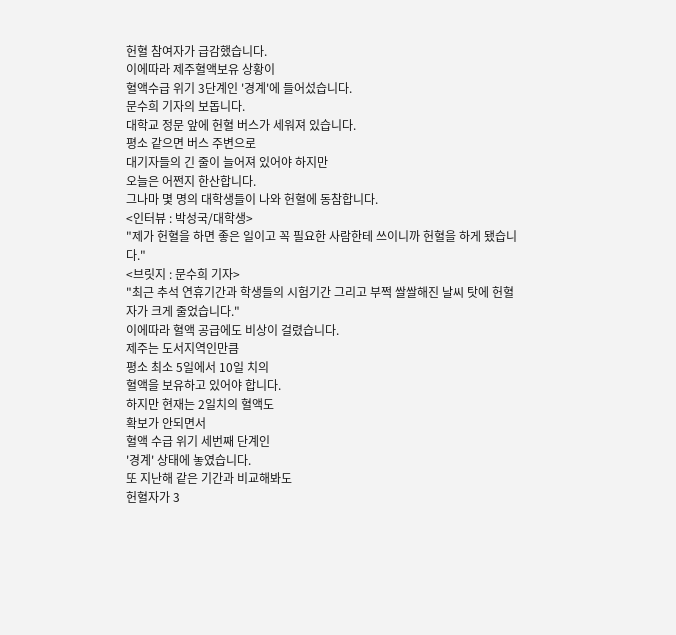헌혈 참여자가 급감했습니다.
이에따라 제주혈액보유 상황이
혈액수급 위기 3단계인 '경계'에 들어섰습니다.
문수희 기자의 보돕니다.
대학교 정문 앞에 헌혈 버스가 세워져 있습니다.
평소 같으면 버스 주변으로
대기자들의 긴 줄이 늘어져 있어야 하지만
오늘은 어쩐지 한산합니다.
그나마 몇 명의 대학생들이 나와 헌혈에 동참합니다.
<인터뷰 : 박성국/대학생>
"제가 헌혈을 하면 좋은 일이고 꼭 필요한 사람한테 쓰이니까 헌혈을 하게 됐습니다."
<브릿지 : 문수희 기자>
"최근 추석 연휴기간과 학생들의 시험기간 그리고 부쩍 쌀쌀해진 날씨 탓에 헌혈자가 크게 줄었습니다."
이에따라 혈액 공급에도 비상이 걸렸습니다.
제주는 도서지역인만큼
평소 최소 5일에서 10일 치의
혈액을 보유하고 있어야 합니다.
하지만 현재는 2일치의 혈액도
확보가 안되면서
혈액 수급 위기 세번째 단계인
'경계' 상태에 놓였습니다.
또 지난해 같은 기간과 비교해봐도
헌혈자가 3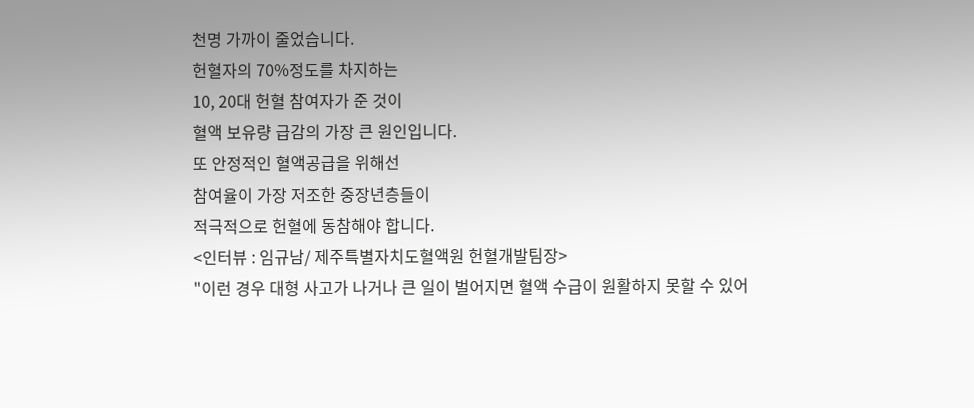천명 가까이 줄었습니다.
헌혈자의 70%정도를 차지하는
10, 20대 헌혈 참여자가 준 것이
혈액 보유량 급감의 가장 큰 원인입니다.
또 안정적인 혈액공급을 위해선
참여율이 가장 저조한 중장년층들이
적극적으로 헌혈에 동참해야 합니다.
<인터뷰 : 임규남/ 제주특별자치도혈액원 헌혈개발팀장>
"이런 경우 대형 사고가 나거나 큰 일이 벌어지면 혈액 수급이 원활하지 못할 수 있어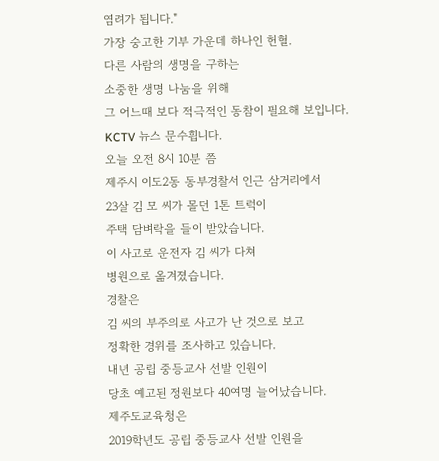염려가 됩니다."
가장 숭고한 기부 가운데 하나인 헌혈.
다른 사람의 생명을 구하는
소중한 생명 나눔을 위해
그 어느때 보다 적극적인 동참이 필요해 보입니다.
KCTV 뉴스 문수흽니다.
오늘 오전 8시 10분 쯤
제주시 이도2동 동부경찰서 인근 삼거리에서
23살 김 모 씨가 몰던 1톤 트럭이
주택 담벼락을 들이 받았습니다.
이 사고로 운전자 김 씨가 다쳐
병원으로 옮겨졌습니다.
경찰은
김 씨의 부주의로 사고가 난 것으로 보고
정확한 경위를 조사하고 있습니다.
내년 공립 중등교사 선발 인원이
당초 예고된 정원보다 40여명 늘어났습니다.
제주도교육청은
2019학년도 공립 중등교사 선발 인원을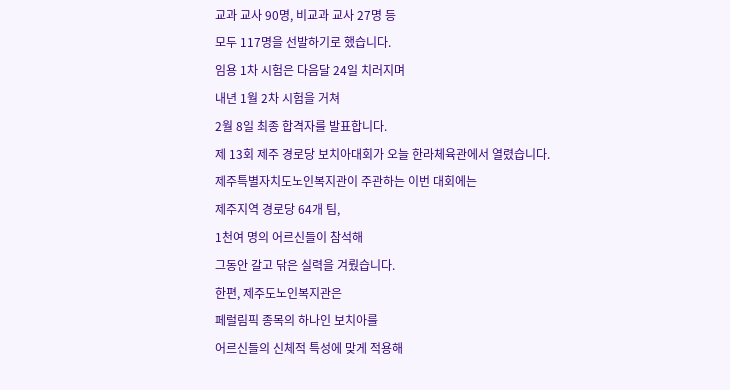교과 교사 90명, 비교과 교사 27명 등
모두 117명을 선발하기로 했습니다.
임용 1차 시험은 다음달 24일 치러지며
내년 1월 2차 시험을 거쳐
2월 8일 최종 합격자를 발표합니다.
제 13회 제주 경로당 보치아대회가 오늘 한라체육관에서 열렸습니다.
제주특별자치도노인복지관이 주관하는 이번 대회에는
제주지역 경로당 64개 팀,
1천여 명의 어르신들이 참석해
그동안 갈고 닦은 실력을 겨뤘습니다.
한편, 제주도노인복지관은
페럴림픽 종목의 하나인 보치아를
어르신들의 신체적 특성에 맞게 적용해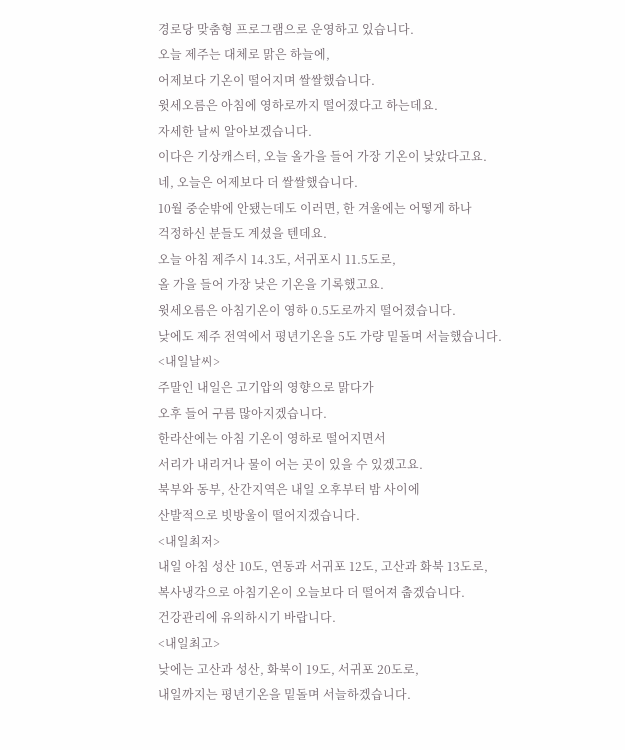경로당 맞춤형 프로그램으로 운영하고 있습니다.
오늘 제주는 대체로 맑은 하늘에,
어제보다 기온이 떨어지며 쌀쌀했습니다.
윗세오름은 아침에 영하로까지 떨어졌다고 하는데요.
자세한 날씨 알아보겠습니다.
이다은 기상캐스터, 오늘 올가을 들어 가장 기온이 낮았다고요.
네, 오늘은 어제보다 더 쌀쌀했습니다.
10월 중순밖에 안됐는데도 이러면, 한 겨울에는 어떻게 하나
걱정하신 분들도 계셨을 텐데요.
오늘 아침 제주시 14.3도, 서귀포시 11.5도로,
올 가을 들어 가장 낮은 기온을 기록했고요.
윗세오름은 아침기온이 영하 0.5도로까지 떨어졌습니다.
낮에도 제주 전역에서 평년기온을 5도 가량 밑돌며 서늘했습니다.
<내일날씨>
주말인 내일은 고기압의 영향으로 맑다가
오후 들어 구름 많아지겠습니다.
한라산에는 아침 기온이 영하로 떨어지면서
서리가 내리거나 물이 어는 곳이 있을 수 있겠고요.
북부와 동부, 산간지역은 내일 오후부터 밤 사이에
산발적으로 빗방울이 떨어지겠습니다.
<내일최저>
내일 아침 성산 10도, 연동과 서귀포 12도, 고산과 화북 13도로,
복사냉각으로 아침기온이 오늘보다 더 떨어져 춥겠습니다.
건강관리에 유의하시기 바랍니다.
<내일최고>
낮에는 고산과 성산, 화북이 19도, 서귀포 20도로,
내일까지는 평년기온을 밑돌며 서늘하겠습니다.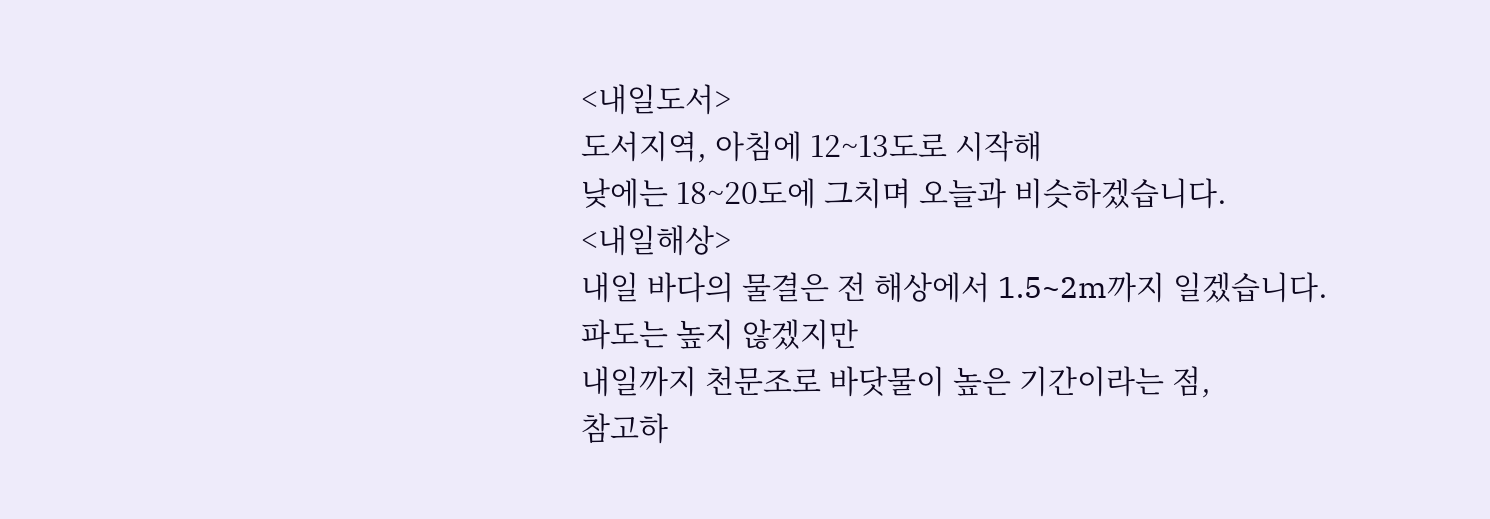<내일도서>
도서지역, 아침에 12~13도로 시작해
낮에는 18~20도에 그치며 오늘과 비슷하겠습니다.
<내일해상>
내일 바다의 물결은 전 해상에서 1.5~2m까지 일겠습니다.
파도는 높지 않겠지만
내일까지 천문조로 바닷물이 높은 기간이라는 점,
참고하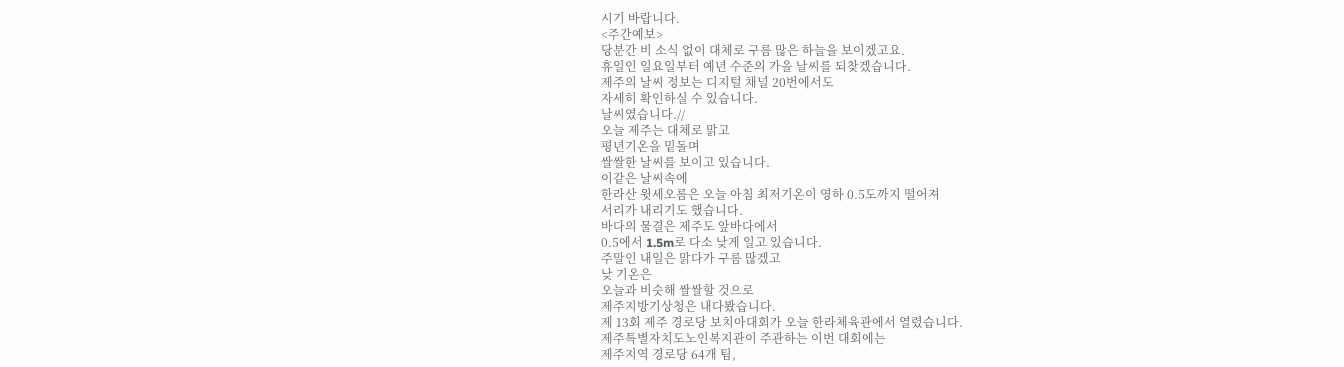시기 바랍니다.
<주간예보>
당분간 비 소식 없이 대체로 구름 많은 하늘을 보이겠고요.
휴일인 일요일부터 예년 수준의 가을 날씨를 되찾겠습니다.
제주의 날씨 정보는 디지털 채널 20번에서도
자세히 확인하실 수 있습니다.
날씨였습니다.//
오늘 제주는 대체로 맑고
평년기온을 밑돌며
쌀쌀한 날씨를 보이고 있습니다.
이같은 날씨속에
한라산 윗세오름은 오늘 아침 최저기온이 영하 0.5도까지 떨어져
서리가 내리기도 했습니다.
바다의 물결은 제주도 앞바다에서
0.5에서 1.5m로 다소 낮게 일고 있습니다.
주말인 내일은 맑다가 구름 많겠고
낮 기온은
오늘과 비슷해 쌀쌀할 것으로
제주지방기상청은 내다봤습니다.
제 13회 제주 경로당 보치아대회가 오늘 한라체육관에서 열렸습니다.
제주특별자치도노인복지관이 주관하는 이번 대회에는
제주지역 경로당 64개 팀,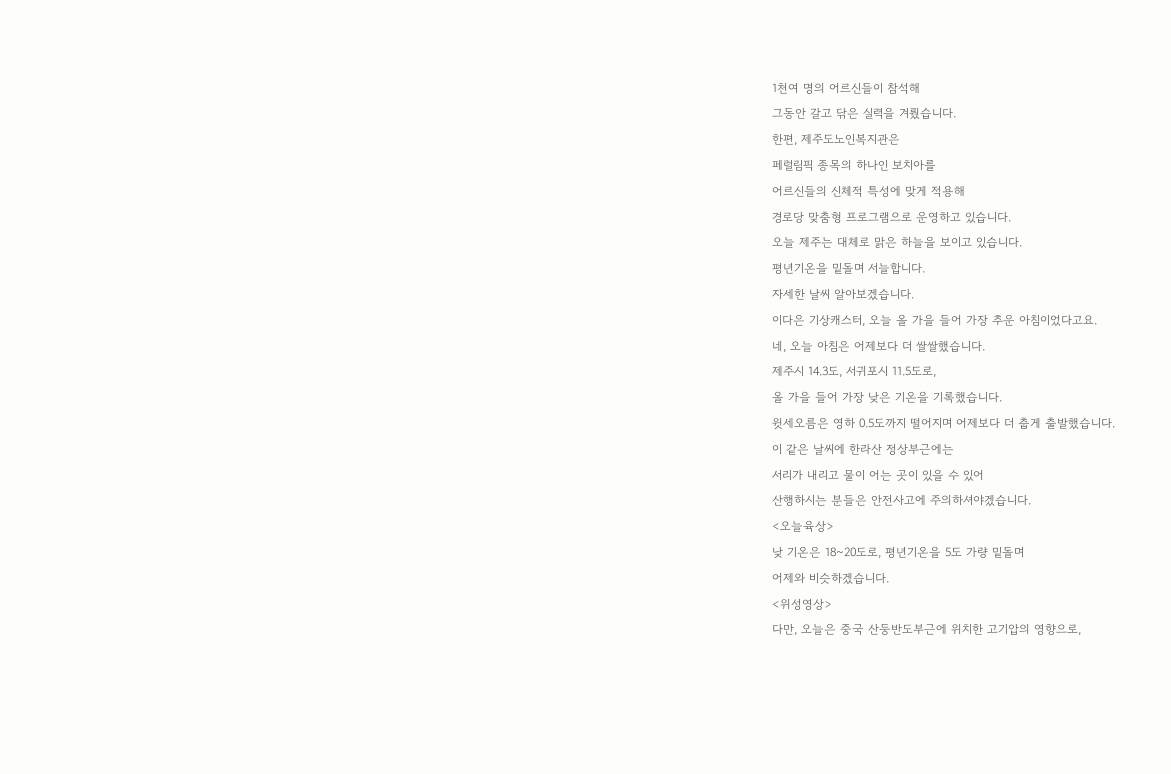1천여 명의 어르신들이 참석해
그동안 갈고 닦은 실력을 겨뤘습니다.
한편, 제주도노인복지관은
페럴림픽 종목의 하나인 보치아를
어르신들의 신체적 특성에 맞게 적용해
경로당 맞춤형 프로그램으로 운영하고 있습니다.
오늘 제주는 대체로 맑은 하늘을 보이고 있습니다.
평년기온을 밑돌며 서늘합니다.
자세한 날씨 알아보겠습니다.
이다은 기상캐스터, 오늘 올 가을 들어 가장 추운 아침이었다고요.
네, 오늘 아침은 어제보다 더 쌀쌀했습니다.
제주시 14.3도, 서귀포시 11.5도로,
올 가을 들어 가장 낮은 기온을 기록했습니다.
윗세오름은 영하 0.5도까지 떨어지며 어제보다 더 춥게 출발했습니다.
이 같은 날씨에 한라산 정상부근에는
서리가 내리고 물이 어는 곳이 있을 수 있어
산행하시는 분들은 안전사고에 주의하셔야겠습니다.
<오늘육상>
낮 기온은 18~20도로, 평년기온을 5도 가량 밑돌며
어제와 비슷하겠습니다.
<위성영상>
다만, 오늘은 중국 산둥반도부근에 위치한 고기압의 영향으로,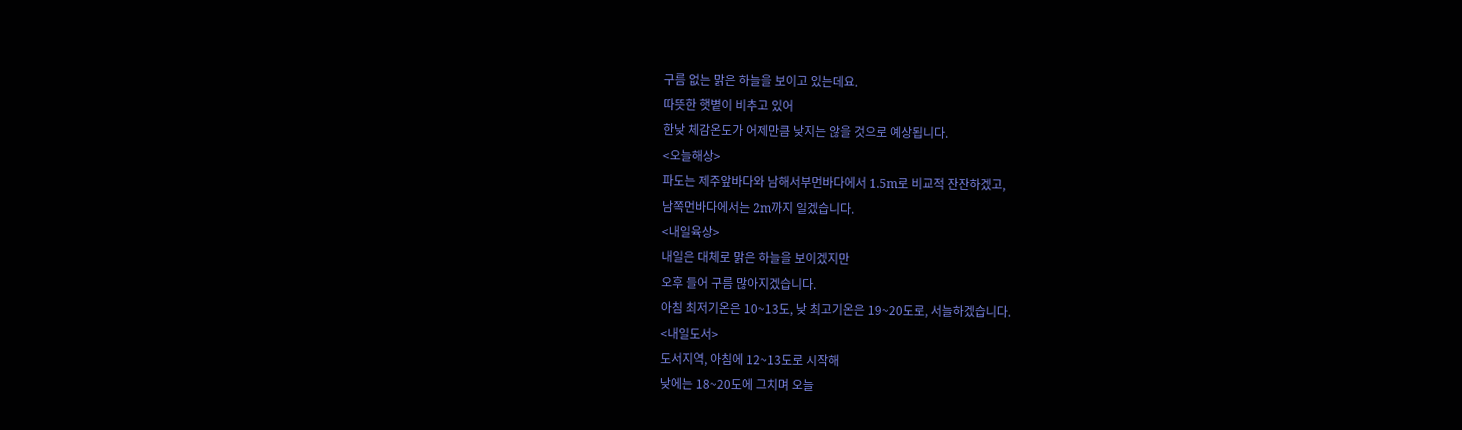구름 없는 맑은 하늘을 보이고 있는데요.
따뜻한 햇볕이 비추고 있어
한낮 체감온도가 어제만큼 낮지는 않을 것으로 예상됩니다.
<오늘해상>
파도는 제주앞바다와 남해서부먼바다에서 1.5m로 비교적 잔잔하겠고,
남쪽먼바다에서는 2m까지 일겠습니다.
<내일육상>
내일은 대체로 맑은 하늘을 보이겠지만
오후 들어 구름 많아지겠습니다.
아침 최저기온은 10~13도, 낮 최고기온은 19~20도로, 서늘하겠습니다.
<내일도서>
도서지역, 아침에 12~13도로 시작해
낮에는 18~20도에 그치며 오늘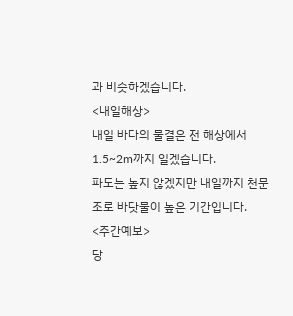과 비슷하겠습니다.
<내일해상>
내일 바다의 물결은 전 해상에서 1.5~2m까지 일겠습니다.
파도는 높지 않겠지만 내일까지 천문조로 바닷물이 높은 기간입니다.
<주간예보>
당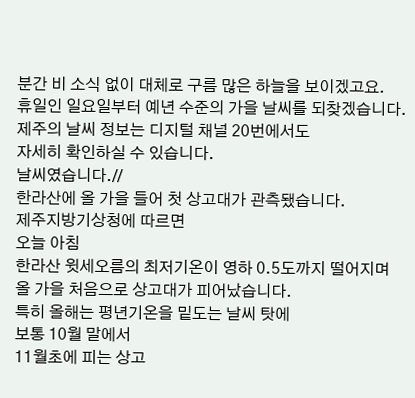분간 비 소식 없이 대체로 구름 많은 하늘을 보이겠고요.
휴일인 일요일부터 예년 수준의 가을 날씨를 되찾겠습니다.
제주의 날씨 정보는 디지털 채널 20번에서도
자세히 확인하실 수 있습니다.
날씨였습니다.//
한라산에 올 가을 들어 첫 상고대가 관측됐습니다.
제주지방기상청에 따르면
오늘 아침
한라산 윗세오름의 최저기온이 영하 0.5도까지 떨어지며
올 가을 처음으로 상고대가 피어났습니다.
특히 올해는 평년기온을 밑도는 날씨 탓에
보통 10월 말에서
11월초에 피는 상고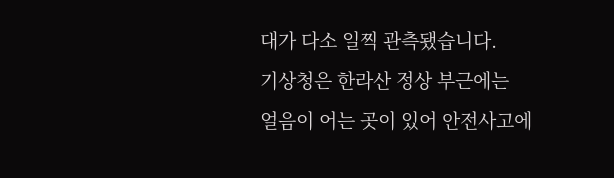대가 다소 일찍 관측됐습니다.
기상청은 한라산 정상 부근에는
얼음이 어는 곳이 있어 안전사고에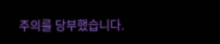주의를 당부했습니다.